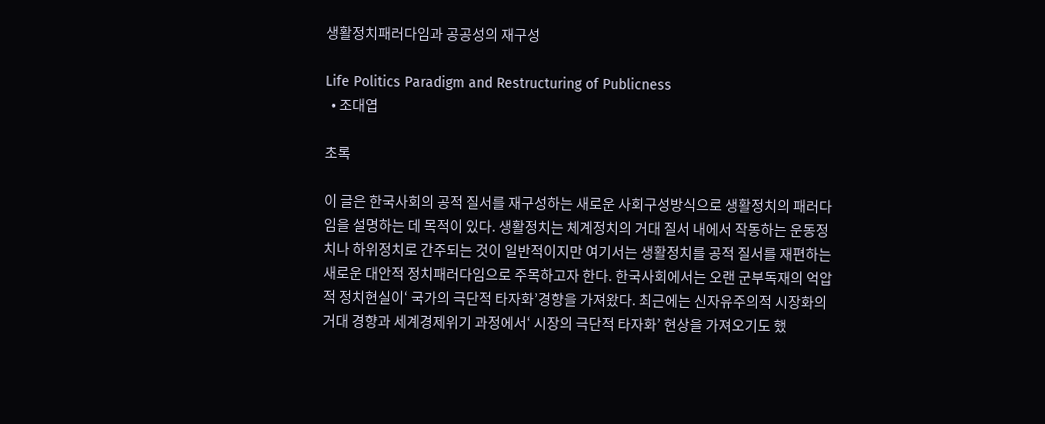생활정치패러다임과 공공성의 재구성

Life Politics Paradigm and Restructuring of Publicness
  • 조대엽

초록

이 글은 한국사회의 공적 질서를 재구성하는 새로운 사회구성방식으로 생활정치의 패러다임을 설명하는 데 목적이 있다. 생활정치는 체계정치의 거대 질서 내에서 작동하는 운동정치나 하위정치로 간주되는 것이 일반적이지만 여기서는 생활정치를 공적 질서를 재편하는 새로운 대안적 정치패러다임으로 주목하고자 한다. 한국사회에서는 오랜 군부독재의 억압적 정치현실이‘ 국가의 극단적 타자화’경향을 가져왔다. 최근에는 신자유주의적 시장화의 거대 경향과 세계경제위기 과정에서‘ 시장의 극단적 타자화’ 현상을 가져오기도 했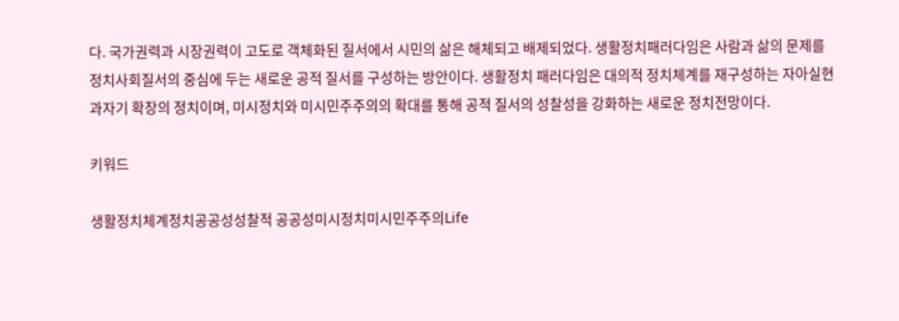다. 국가권력과 시장권력이 고도로 객체화된 질서에서 시민의 삶은 해체되고 배제되었다. 생활정치패러다임은 사람과 삶의 문제를 정치사회질서의 중심에 두는 새로운 공적 질서를 구성하는 방안이다. 생활정치 패러다임은 대의적 정치체계를 재구성하는 자아실현과자기 확장의 정치이며, 미시정치와 미시민주주의의 확대를 통해 공적 질서의 성찰성을 강화하는 새로운 정치전망이다.

키워드

생활정치체계정치공공성성찰적 공공성미시정치미시민주주의Life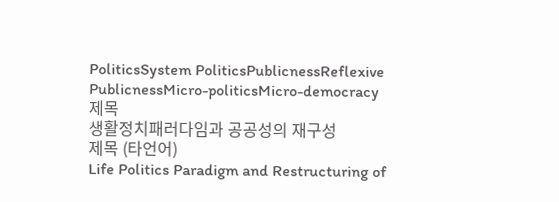PoliticsSystem PoliticsPublicnessReflexive PublicnessMicro-politicsMicro-democracy
제목
생활정치패러다임과 공공성의 재구성
제목 (타언어)
Life Politics Paradigm and Restructuring of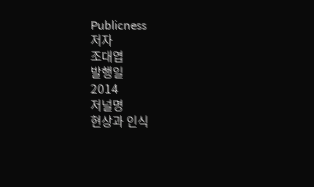Publicness
저자
조대엽
발행일
2014
저널명
현상과 인식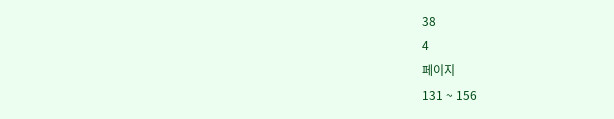38
4
페이지
131 ~ 156